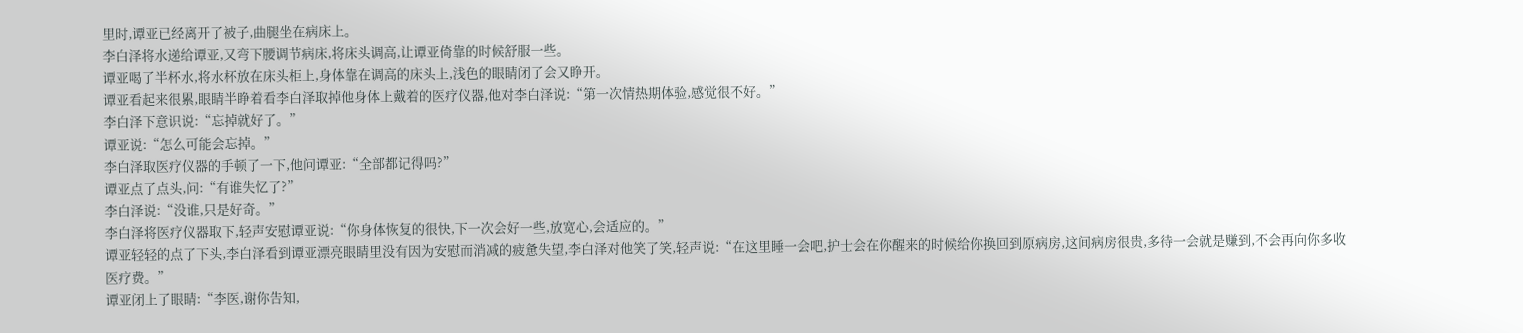里时,谭亚已经离开了被子,曲腿坐在病床上。
李白泽将水递给谭亚,又弯下腰调节病床,将床头调高,让谭亚倚靠的时候舒服一些。
谭亚喝了半杯水,将水杯放在床头柜上,身体靠在调高的床头上,浅色的眼睛闭了会又睁开。
谭亚看起来很累,眼睛半睁着看李白泽取掉他身体上戴着的医疗仪器,他对李白泽说:“第一次情热期体验,感觉很不好。”
李白泽下意识说:“忘掉就好了。”
谭亚说:“怎么可能会忘掉。”
李白泽取医疗仪器的手顿了一下,他问谭亚:“全部都记得吗?”
谭亚点了点头,问:“有谁失忆了?”
李白泽说:“没谁,只是好奇。”
李白泽将医疗仪器取下,轻声安慰谭亚说:“你身体恢复的很快,下一次会好一些,放宽心,会适应的。”
谭亚轻轻的点了下头,李白泽看到谭亚漂亮眼睛里没有因为安慰而消减的疲惫失望,李白泽对他笑了笑,轻声说:“在这里睡一会吧,护士会在你醒来的时候给你换回到原病房,这间病房很贵,多待一会就是赚到,不会再向你多收医疗费。”
谭亚闭上了眼睛:“李医,谢你告知,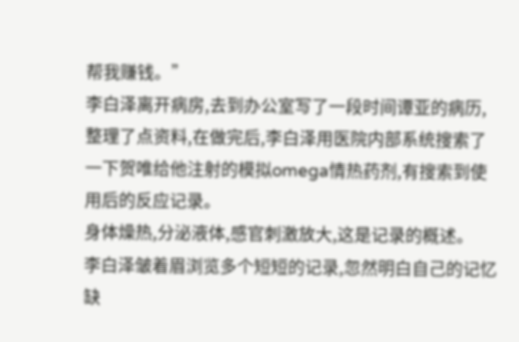帮我赚钱。”
李白泽离开病房,去到办公室写了一段时间谭亚的病历,整理了点资料,在做完后,李白泽用医院内部系统搜索了一下贺唯给他注射的模拟omega情热药剂,有搜索到使用后的反应记录。
身体燥热,分泌液体,感官刺激放大,这是记录的概述。
李白泽皱着眉浏览多个短短的记录,忽然明白自己的记忆缺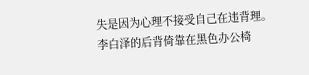失是因为心理不接受自己在违背理。
李白泽的后背倚靠在黑色办公椅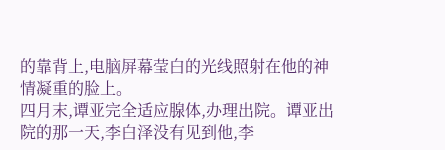的靠背上,电脑屏幕莹白的光线照射在他的神情凝重的脸上。
四月末,谭亚完全适应腺体,办理出院。谭亚出院的那一天,李白泽没有见到他,李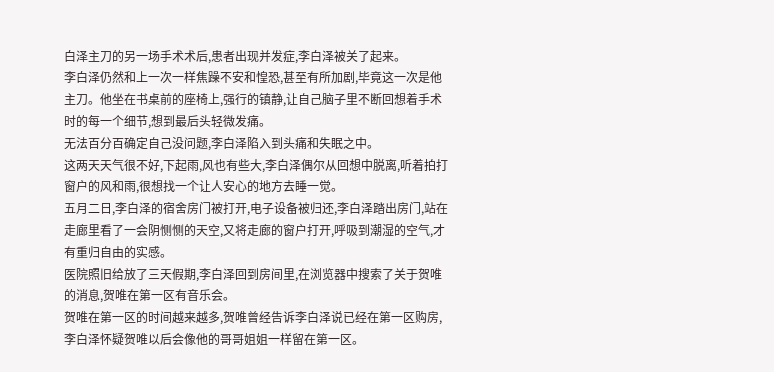白泽主刀的另一场手术术后,患者出现并发症,李白泽被关了起来。
李白泽仍然和上一次一样焦躁不安和惶恐,甚至有所加剧,毕竟这一次是他主刀。他坐在书桌前的座椅上,强行的镇静,让自己脑子里不断回想着手术时的每一个细节,想到最后头轻微发痛。
无法百分百确定自己没问题,李白泽陷入到头痛和失眠之中。
这两天天气很不好,下起雨,风也有些大,李白泽偶尔从回想中脱离,听着拍打窗户的风和雨,很想找一个让人安心的地方去睡一觉。
五月二日,李白泽的宿舍房门被打开,电子设备被归还,李白泽踏出房门,站在走廊里看了一会阴恻恻的天空,又将走廊的窗户打开,呼吸到潮湿的空气,才有重归自由的实感。
医院照旧给放了三天假期,李白泽回到房间里,在浏览器中搜索了关于贺唯的消息,贺唯在第一区有音乐会。
贺唯在第一区的时间越来越多,贺唯曾经告诉李白泽说已经在第一区购房,李白泽怀疑贺唯以后会像他的哥哥姐姐一样留在第一区。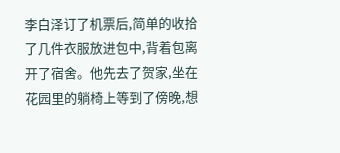李白泽订了机票后,简单的收拾了几件衣服放进包中,背着包离开了宿舍。他先去了贺家,坐在花园里的躺椅上等到了傍晚,想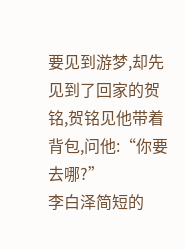要见到游梦,却先见到了回家的贺铭,贺铭见他带着背包,问他:“你要去哪?”
李白泽简短的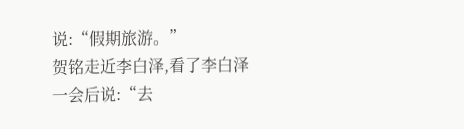说:“假期旅游。”
贺铭走近李白泽,看了李白泽一会后说:“去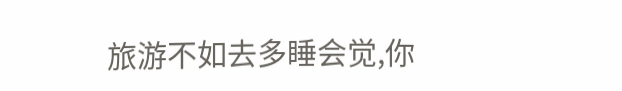旅游不如去多睡会觉,你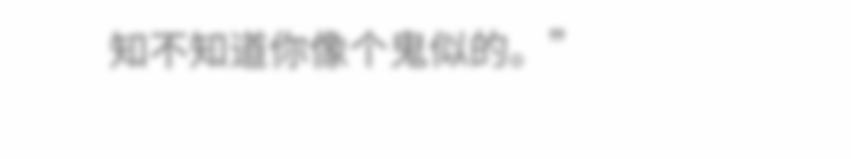知不知道你像个鬼似的。”